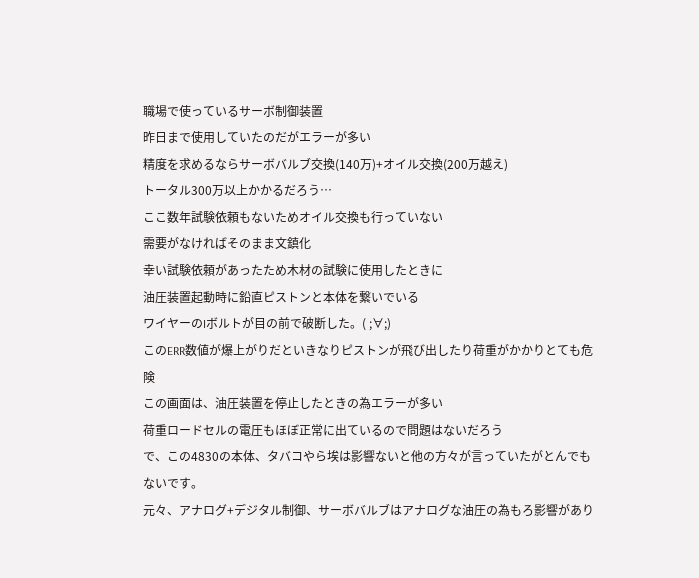職場で使っているサーボ制御装置
昨日まで使用していたのだがエラーが多い
精度を求めるならサーボバルブ交換(140万)+オイル交換(200万越え)
トータル300万以上かかるだろう…
ここ数年試験依頼もないためオイル交換も行っていない
需要がなければそのまま文鎮化
幸い試験依頼があったため木材の試験に使用したときに
油圧装置起動時に鉛直ピストンと本体を繋いでいる
ワイヤーのIボルトが目の前で破断した。( ;∀;)
このERR数値が爆上がりだといきなりピストンが飛び出したり荷重がかかりとても危険
この画面は、油圧装置を停止したときの為エラーが多い
荷重ロードセルの電圧もほぼ正常に出ているので問題はないだろう
で、この4830の本体、タバコやら埃は影響ないと他の方々が言っていたがとんでもないです。
元々、アナログ+デジタル制御、サーボバルブはアナログな油圧の為もろ影響があり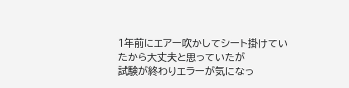1年前にエアー吹かしてシート掛けていたから大丈夫と思っていたが
試験が終わりエラーが気になっ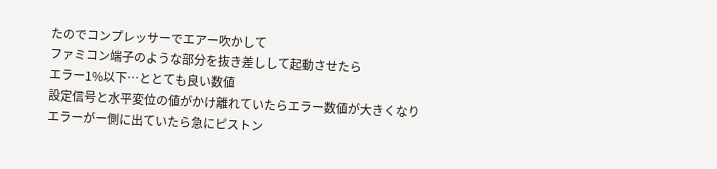たのでコンプレッサーでエアー吹かして
ファミコン端子のような部分を抜き差しして起動させたら
エラー1%以下…ととても良い数値
設定信号と水平変位の値がかけ離れていたらエラー数値が大きくなり
エラーがー側に出ていたら急にピストン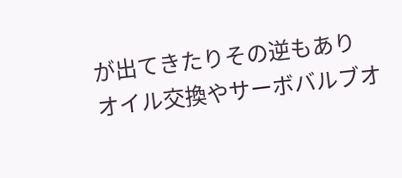が出てきたりその逆もあり
オイル交換やサーボバルブオ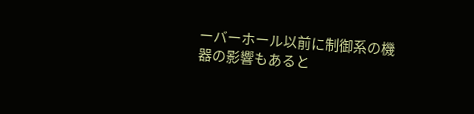ーバーホール以前に制御系の機器の影響もあると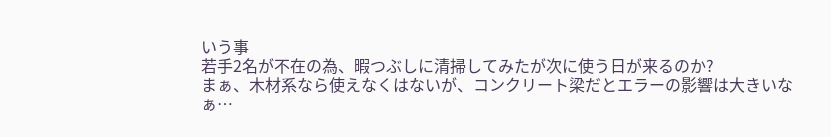いう事
若手2名が不在の為、暇つぶしに清掃してみたが次に使う日が来るのか?
まぁ、木材系なら使えなくはないが、コンクリート梁だとエラーの影響は大きいなぁ…